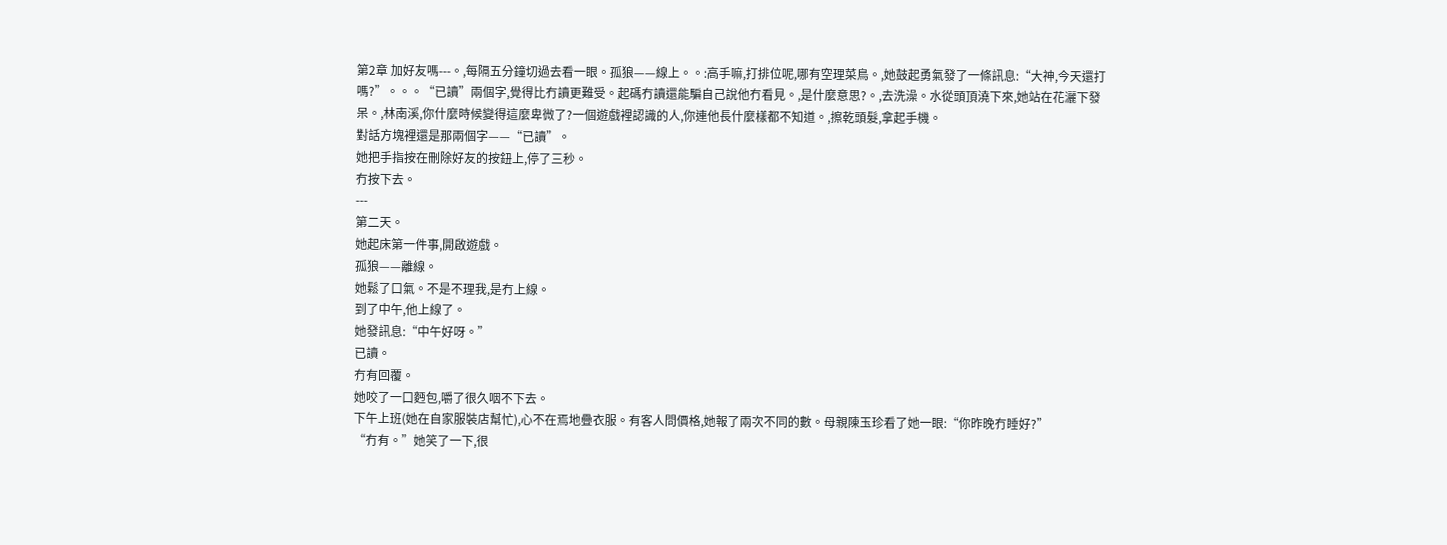第2章 加好友嗎---。,每隔五分鐘切過去看一眼。孤狼——線上。。:高手嘛,打排位呢,哪有空理菜鳥。,她鼓起勇氣發了一條訊息:“大神,今天還打嗎?”。。。“已讀”兩個字,覺得比冇讀更難受。起碼冇讀還能騙自己說他冇看見。,是什麼意思?。,去洗澡。水從頭頂澆下來,她站在花灑下發呆。,林南溪,你什麼時候變得這麼卑微了?一個遊戲裡認識的人,你連他長什麼樣都不知道。,擦乾頭髮,拿起手機。
對話方塊裡還是那兩個字——“已讀”。
她把手指按在刪除好友的按鈕上,停了三秒。
冇按下去。
---
第二天。
她起床第一件事,開啟遊戲。
孤狼——離線。
她鬆了口氣。不是不理我,是冇上線。
到了中午,他上線了。
她發訊息:“中午好呀。”
已讀。
冇有回覆。
她咬了一口麪包,嚼了很久咽不下去。
下午上班(她在自家服裝店幫忙),心不在焉地疊衣服。有客人問價格,她報了兩次不同的數。母親陳玉珍看了她一眼:“你昨晚冇睡好?”
“冇有。”她笑了一下,很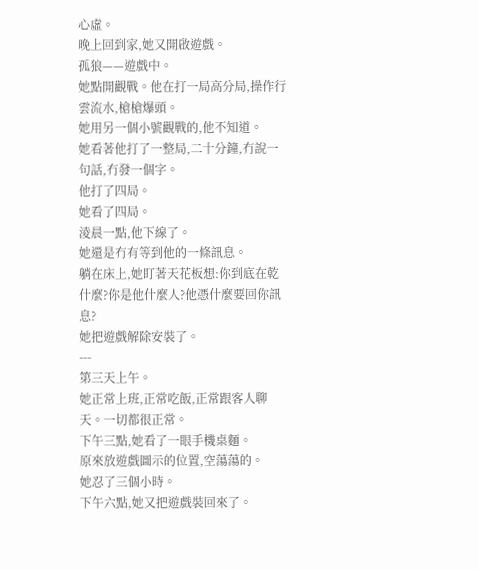心虛。
晚上回到家,她又開啟遊戲。
孤狼——遊戲中。
她點開觀戰。他在打一局高分局,操作行雲流水,槍槍爆頭。
她用另一個小號觀戰的,他不知道。
她看著他打了一整局,二十分鐘,冇說一句話,冇發一個字。
他打了四局。
她看了四局。
淩晨一點,他下線了。
她還是冇有等到他的一條訊息。
躺在床上,她盯著天花板想:你到底在乾什麼?你是他什麼人?他憑什麼要回你訊息?
她把遊戲解除安裝了。
---
第三天上午。
她正常上班,正常吃飯,正常跟客人聊天。一切都很正常。
下午三點,她看了一眼手機桌麵。
原來放遊戲圖示的位置,空蕩蕩的。
她忍了三個小時。
下午六點,她又把遊戲裝回來了。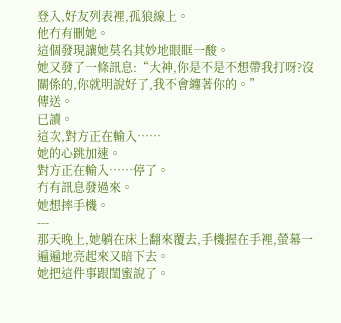登入,好友列表裡,孤狼線上。
他冇有刪她。
這個發現讓她莫名其妙地眼眶一酸。
她又發了一條訊息:“大神,你是不是不想帶我打呀?沒關係的,你就明說好了,我不會纏著你的。”
傳送。
已讀。
這次,對方正在輸入……
她的心跳加速。
對方正在輸入……停了。
冇有訊息發過來。
她想摔手機。
---
那天晚上,她躺在床上翻來覆去,手機握在手裡,螢幕一遍遍地亮起來又暗下去。
她把這件事跟閨蜜說了。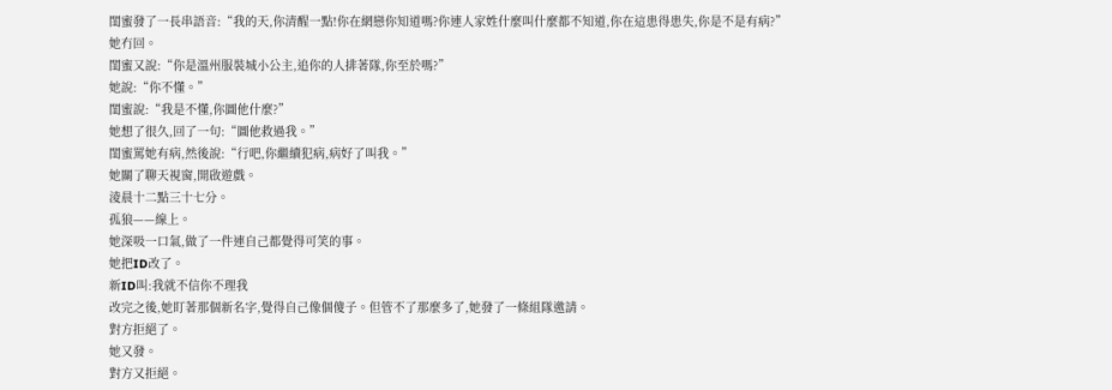閨蜜發了一長串語音:“我的天,你清醒一點!你在網戀你知道嗎?你連人家姓什麼叫什麼都不知道,你在這患得患失,你是不是有病?”
她冇回。
閨蜜又說:“你是溫州服裝城小公主,追你的人排著隊,你至於嗎?”
她說:“你不懂。”
閨蜜說:“我是不懂,你圖他什麼?”
她想了很久,回了一句:“圖他救過我。”
閨蜜罵她有病,然後說:“行吧,你繼續犯病,病好了叫我。”
她關了聊天視窗,開啟遊戲。
淩晨十二點三十七分。
孤狼——線上。
她深吸一口氣,做了一件連自己都覺得可笑的事。
她把ID改了。
新ID叫:我就不信你不理我
改完之後,她盯著那個新名字,覺得自己像個傻子。但管不了那麼多了,她發了一條組隊邀請。
對方拒絕了。
她又發。
對方又拒絕。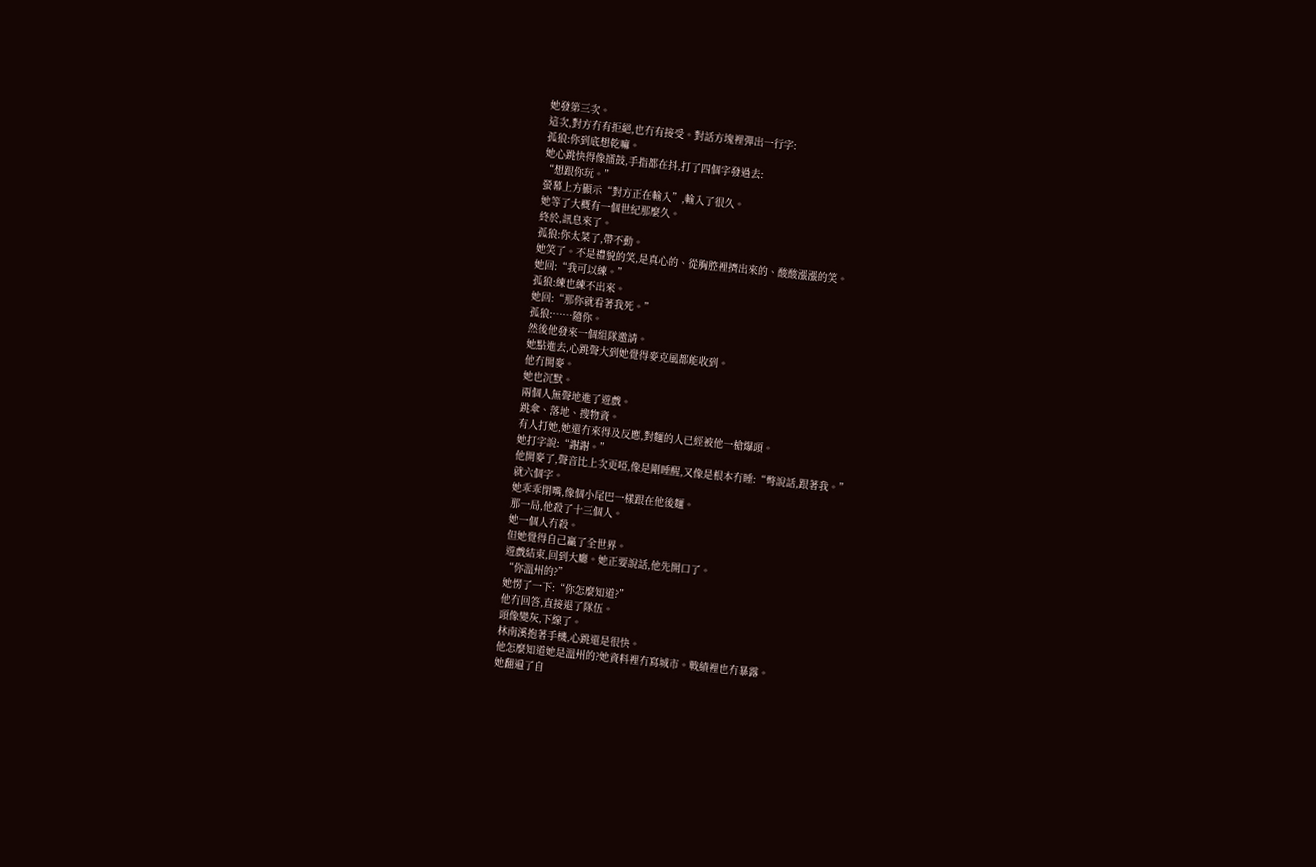她發第三次。
這次,對方冇有拒絕,也冇有接受。對話方塊裡彈出一行字:
孤狼:你到底想乾嘛。
她心跳快得像擂鼓,手指都在抖,打了四個字發過去:
“想跟你玩。”
螢幕上方顯示“對方正在輸入”,輸入了很久。
她等了大概有一個世紀那麼久。
終於,訊息來了。
孤狼:你太菜了,帶不動。
她笑了。不是禮貌的笑,是真心的、從胸腔裡擠出來的、酸酸漲漲的笑。
她回:“我可以練。”
孤狼:練也練不出來。
她回:“那你就看著我死。”
孤狼:……隨你。
然後他發來一個組隊邀請。
她點進去,心跳聲大到她覺得麥克風都能收到。
他冇開麥。
她也沉默。
兩個人無聲地進了遊戲。
跳傘、落地、搜物資。
有人打她,她還冇來得及反應,對麵的人已經被他一槍爆頭。
她打字說:“謝謝。”
他開麥了,聲音比上次更啞,像是剛睡醒,又像是根本冇睡:“彆說話,跟著我。”
就六個字。
她乖乖閉嘴,像個小尾巴一樣跟在他後麵。
那一局,他殺了十三個人。
她一個人冇殺。
但她覺得自己贏了全世界。
遊戲結束,回到大廳。她正要說話,他先開口了。
“你溫州的?”
她愣了一下:“你怎麼知道?”
他冇回答,直接退了隊伍。
頭像變灰,下線了。
林南溪抱著手機,心跳還是很快。
他怎麼知道她是溫州的?她資料裡冇寫城市。戰績裡也冇暴露。
她翻遍了自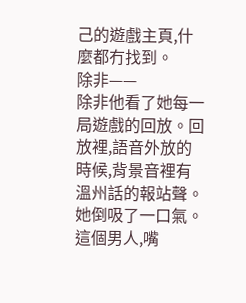己的遊戲主頁,什麼都冇找到。
除非——
除非他看了她每一局遊戲的回放。回放裡,語音外放的時候,背景音裡有溫州話的報站聲。
她倒吸了一口氣。
這個男人,嘴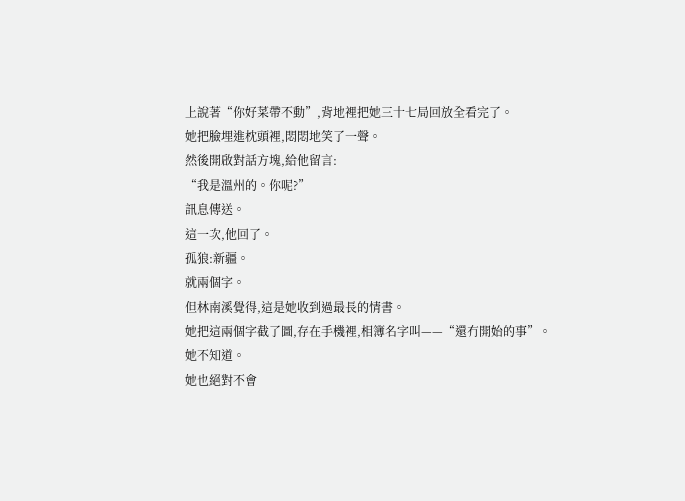上說著“你好菜帶不動”,背地裡把她三十七局回放全看完了。
她把臉埋進枕頭裡,悶悶地笑了一聲。
然後開啟對話方塊,給他留言:
“我是溫州的。你呢?”
訊息傳送。
這一次,他回了。
孤狼:新疆。
就兩個字。
但林南溪覺得,這是她收到過最長的情書。
她把這兩個字截了圖,存在手機裡,相簿名字叫——“還冇開始的事”。
她不知道。
她也絕對不會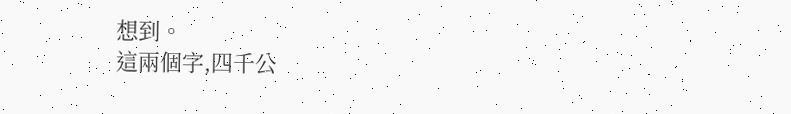想到。
這兩個字,四千公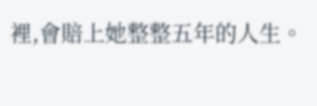裡,會賠上她整整五年的人生。